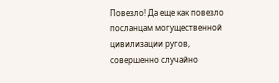Повезло! Да еще как повезло посланцам могущественной цивилизации ругов, совершенно случайно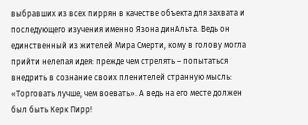выбравших из всех пиррян в качестве объекта для захвата и последующего изучения именно Язона динАльта. Ведь он единственный из жителей Мира Смерти, кому в голову могла прийти нелепая идея: прежде чем стрелять – попытаться внедрить в сознание своих пленителей странную мысль: «Торговать лучше, чем воевать». А ведь на его месте должен был быть Керк Пирр!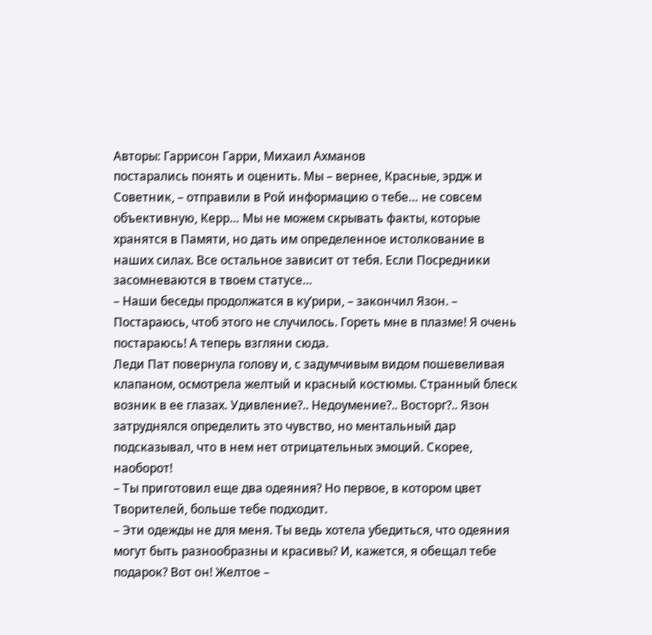Авторы: Гаррисон Гарри, Михаил Ахманов
постарались понять и оценить. Мы – вернее, Красные, эрдж и Советник, – отправили в Рой информацию о тебе… не совсем объективную, Керр… Мы не можем скрывать факты, которые хранятся в Памяти, но дать им определенное истолкование в наших силах. Все остальное зависит от тебя. Если Посредники засомневаются в твоем статусе…
– Наши беседы продолжатся в ку’рири, – закончил Язон. – Постараюсь, чтоб этого не случилось. Гореть мне в плазме! Я очень постараюсь! А теперь взгляни сюда.
Леди Пат повернула голову и, с задумчивым видом пошевеливая клапаном, осмотрела желтый и красный костюмы. Странный блеск возник в ее глазах. Удивление?.. Недоумение?.. Восторг?.. Язон затруднялся определить это чувство, но ментальный дар подсказывал, что в нем нет отрицательных эмоций. Скорее, наоборот!
– Ты приготовил еще два одеяния? Но первое, в котором цвет Творителей, больше тебе подходит.
– Эти одежды не для меня. Ты ведь хотела убедиться, что одеяния могут быть разнообразны и красивы? И, кажется, я обещал тебе подарок? Вот он! Желтое –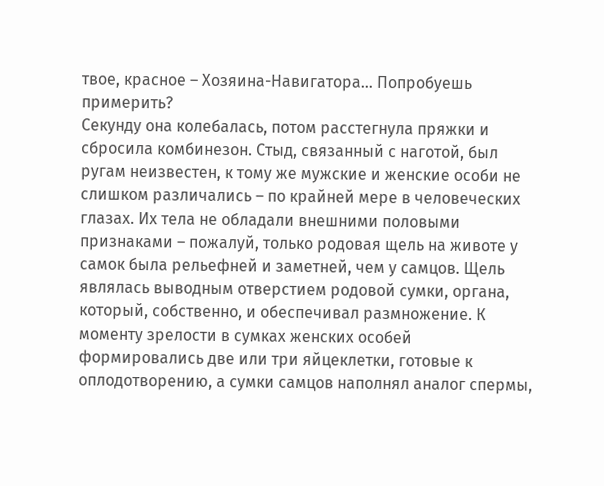твое, красное – Хозяина-Навигатора… Попробуешь примерить?
Секунду она колебалась, потом расстегнула пряжки и сбросила комбинезон. Стыд, связанный с наготой, был ругам неизвестен, к тому же мужские и женские особи не слишком различались – по крайней мере в человеческих глазах. Их тела не обладали внешними половыми признаками – пожалуй, только родовая щель на животе у самок была рельефней и заметней, чем у самцов. Щель являлась выводным отверстием родовой сумки, органа, который, собственно, и обеспечивал размножение. К моменту зрелости в сумках женских особей формировались две или три яйцеклетки, готовые к оплодотворению, а сумки самцов наполнял аналог спермы,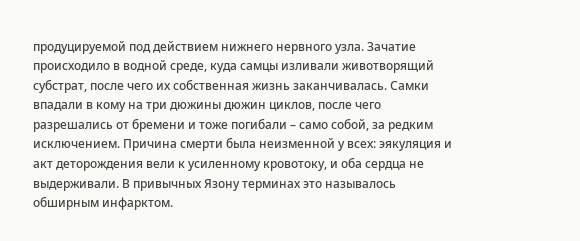продуцируемой под действием нижнего нервного узла. Зачатие происходило в водной среде, куда самцы изливали животворящий субстрат, после чего их собственная жизнь заканчивалась. Самки впадали в кому на три дюжины дюжин циклов, после чего разрешались от бремени и тоже погибали – само собой, за редким исключением. Причина смерти была неизменной у всех: эякуляция и акт деторождения вели к усиленному кровотоку, и оба сердца не выдерживали. В привычных Язону терминах это называлось обширным инфарктом.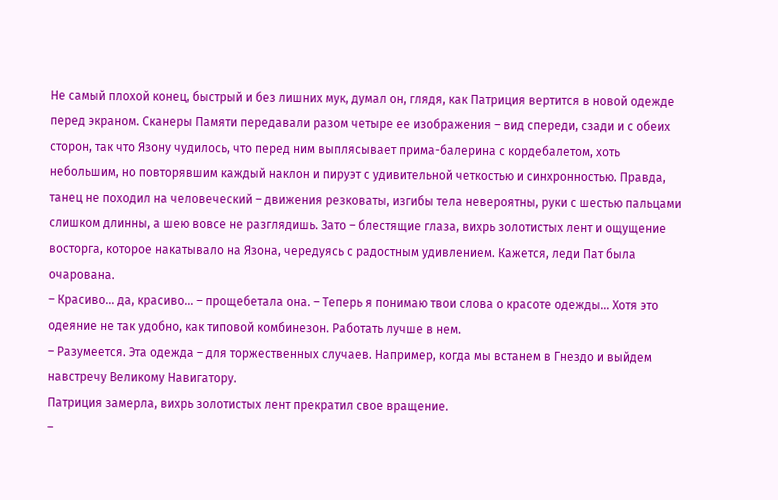Не самый плохой конец, быстрый и без лишних мук, думал он, глядя, как Патриция вертится в новой одежде перед экраном. Сканеры Памяти передавали разом четыре ее изображения – вид спереди, сзади и с обеих сторон, так что Язону чудилось, что перед ним выплясывает прима-балерина с кордебалетом, хоть небольшим, но повторявшим каждый наклон и пируэт с удивительной четкостью и синхронностью. Правда, танец не походил на человеческий – движения резковаты, изгибы тела невероятны, руки с шестью пальцами слишком длинны, а шею вовсе не разглядишь. Зато – блестящие глаза, вихрь золотистых лент и ощущение восторга, которое накатывало на Язона, чередуясь с радостным удивлением. Кажется, леди Пат была очарована.
– Красиво… да, красиво… – прощебетала она. – Теперь я понимаю твои слова о красоте одежды… Хотя это одеяние не так удобно, как типовой комбинезон. Работать лучше в нем.
– Разумеется. Эта одежда – для торжественных случаев. Например, когда мы встанем в Гнездо и выйдем навстречу Великому Навигатору.
Патриция замерла, вихрь золотистых лент прекратил свое вращение.
–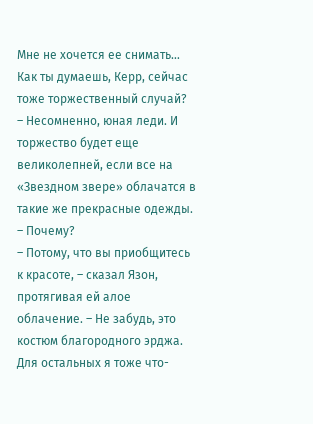Мне не хочется ее снимать… Как ты думаешь, Керр, сейчас тоже торжественный случай?
– Несомненно, юная леди. И торжество будет еще великолепней, если все на «Звездном звере» облачатся в такие же прекрасные одежды.
– Почему?
– Потому, что вы приобщитесь к красоте, – сказал Язон, протягивая ей алое облачение. – Не забудь, это костюм благородного эрджа. Для остальных я тоже что-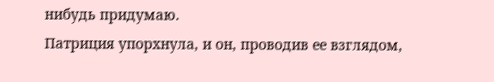нибудь придумаю.
Патриция упорхнула, и он, проводив ее взглядом,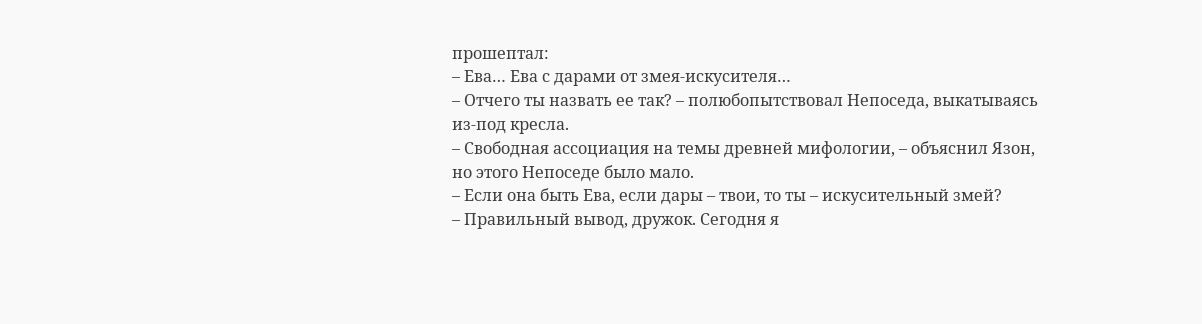прошептал:
– Ева… Ева с дарами от змея-искусителя…
– Отчего ты назвать ее так? – полюбопытствовал Непоседа, выкатываясь из-под кресла.
– Свободная ассоциация на темы древней мифологии, – объяснил Язон, но этого Непоседе было мало.
– Если она быть Ева, если дары – твои, то ты – искусительный змей?
– Правильный вывод, дружок. Сегодня я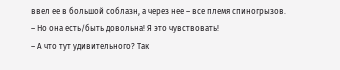ввел ее в большой соблазн, а через нее – все племя спиногрызов.
– Но она есть/быть довольна! Я это чувствовать!
– А что тут удивительного? Так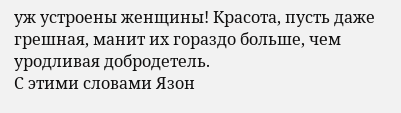уж устроены женщины! Красота, пусть даже грешная, манит их гораздо больше, чем уродливая добродетель.
С этими словами Язон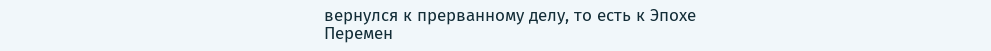вернулся к прерванному делу, то есть к Эпохе Перемен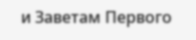и Заветам Первого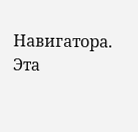Навигатора.
Эта